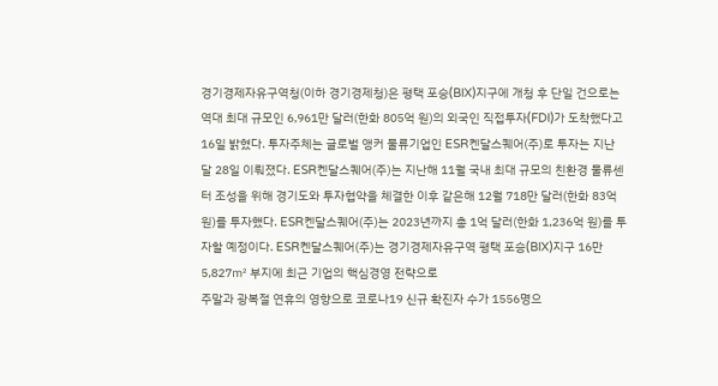경기경제자유구역청(이하 경기경제청)은 평택 포승(BIX)지구에 개청 후 단일 건으로는 역대 최대 규모인 6,961만 달러(한화 805억 원)의 외국인 직접투자(FDI)가 도착했다고 16일 밝혔다. 투자주체는 글로벌 앵커 물류기업인 ESR켄달스퀘어(주)로 투자는 지난 달 28일 이뤄졌다. ESR켄달스퀘어(주)는 지난해 11월 국내 최대 규모의 친환경 물류센터 조성을 위해 경기도와 투자협약을 체결한 이후 같은해 12월 718만 달러(한화 83억 원)를 투자했다. ESR켄달스퀘어(주)는 2023년까지 총 1억 달러(한화 1,236억 원)를 투자할 예정이다. ESR켄달스퀘어(주)는 경기경제자유구역 평택 포승(BIX)지구 16만5,827㎡ 부지에 최근 기업의 핵심경영 전략으로
주말과 광복절 연휴의 영향으로 코로나19 신규 확진자 수가 1556명으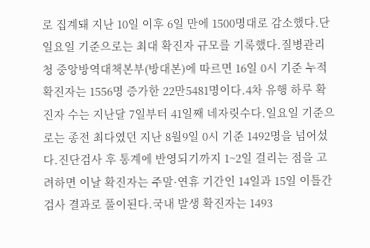로 집계돼 지난 10일 이후 6일 만에 1500명대로 감소했다.단 일요일 기준으로는 최대 확진자 규모를 기록했다.질병관리청 중앙방역대책본부(방대본)에 따르면 16일 0시 기준 누적 확진자는 1556명 증가한 22만5481명이다.4차 유행 하루 확진자 수는 지난달 7일부터 41일째 네자릿수다.일요일 기준으로는 종전 최다였던 지난 8월9일 0시 기준 1492명을 넘어섰다.진단검사 후 통계에 반영되기까지 1~2일 걸리는 점을 고려하면 이날 확진자는 주말·연휴 기간인 14일과 15일 이틀간 검사 결과로 풀이된다.국내 발생 확진자는 1493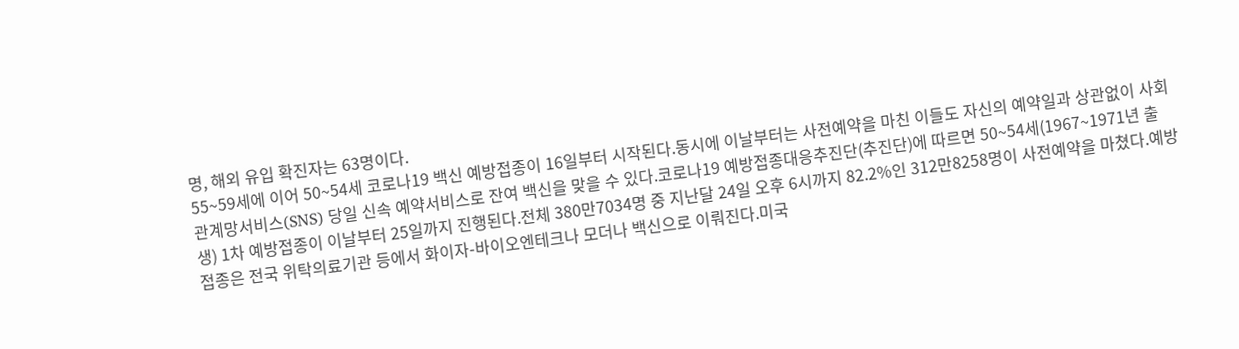명, 해외 유입 확진자는 63명이다.
55~59세에 이어 50~54세 코로나19 백신 예방접종이 16일부터 시작된다.동시에 이날부터는 사전예약을 마친 이들도 자신의 예약일과 상관없이 사회관계망서비스(SNS) 당일 신속 예약서비스로 잔여 백신을 맞을 수 있다.코로나19 예방접종대응추진단(추진단)에 따르면 50~54세(1967~1971년 출생) 1차 예방접종이 이날부터 25일까지 진행된다.전체 380만7034명 중 지난달 24일 오후 6시까지 82.2%인 312만8258명이 사전예약을 마쳤다.예방접종은 전국 위탁의료기관 등에서 화이자-바이오엔테크나 모더나 백신으로 이뤄진다.미국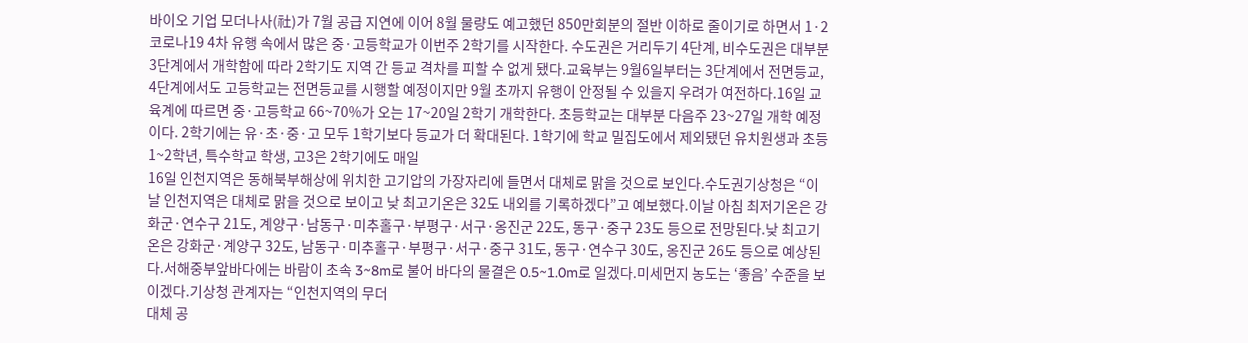바이오 기업 모더나사(社)가 7월 공급 지연에 이어 8월 물량도 예고했던 850만회분의 절반 이하로 줄이기로 하면서 1·2
코로나19 4차 유행 속에서 많은 중·고등학교가 이번주 2학기를 시작한다. 수도권은 거리두기 4단계, 비수도권은 대부분 3단계에서 개학함에 따라 2학기도 지역 간 등교 격차를 피할 수 없게 됐다.교육부는 9월6일부터는 3단계에서 전면등교, 4단계에서도 고등학교는 전면등교를 시행할 예정이지만 9월 초까지 유행이 안정될 수 있을지 우려가 여전하다.16일 교육계에 따르면 중·고등학교 66~70%가 오는 17~20일 2학기 개학한다. 초등학교는 대부분 다음주 23~27일 개학 예정이다. 2학기에는 유·초·중·고 모두 1학기보다 등교가 더 확대된다. 1학기에 학교 밀집도에서 제외됐던 유치원생과 초등1~2학년, 특수학교 학생, 고3은 2학기에도 매일
16일 인천지역은 동해북부해상에 위치한 고기압의 가장자리에 들면서 대체로 맑을 것으로 보인다.수도권기상청은 “이날 인천지역은 대체로 맑을 것으로 보이고 낮 최고기온은 32도 내외를 기록하겠다”고 예보했다.이날 아침 최저기온은 강화군·연수구 21도, 계양구·남동구·미추홀구·부평구·서구·옹진군 22도, 동구·중구 23도 등으로 전망된다.낮 최고기온은 강화군·계양구 32도, 남동구·미추홀구·부평구·서구·중구 31도, 동구·연수구 30도, 옹진군 26도 등으로 예상된다.서해중부앞바다에는 바람이 초속 3~8m로 불어 바다의 물결은 0.5~1.0m로 일겠다.미세먼지 농도는 ‘좋음’ 수준을 보이겠다.기상청 관계자는 “인천지역의 무더
대체 공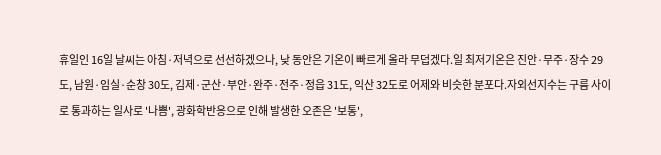휴일인 16일 날씨는 아침·저녁으로 선선하겠으나, 낮 동안은 기온이 빠르게 올라 무덥겠다.일 최저기온은 진안·무주·장수 29도, 남원·임실·순창 30도, 김제·군산·부안·완주·전주·정읍 31도, 익산 32도로 어제와 비슷한 분포다.자외선지수는 구름 사이로 통과하는 일사로 '나쁨', 광화학반응으로 인해 발생한 오존은 '보통',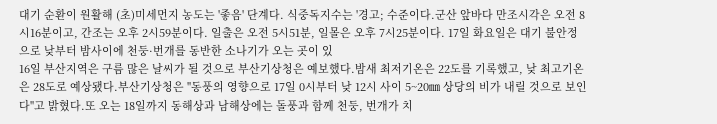대기 순환이 원활해 (초)미세먼지 농도는 '좋음' 단계다. 식중독지수는 '경고; 수준이다.군산 앞바다 만조시각은 오전 8시16분이고, 간조는 오후 2시59분이다. 일출은 오전 5시51분, 일몰은 오후 7시25분이다. 17일 화요일은 대기 불안정으로 낮부터 밤사이에 천둥·번개를 동반한 소나기가 오는 곳이 있
16일 부산지역은 구름 많은 날씨가 될 것으로 부산기상청은 예보했다.밤새 최저기온은 22도를 기록했고, 낮 최고기온은 28도로 예상됐다.부산기상청은 "동풍의 영향으로 17일 0시부터 낮 12시 사이 5~20㎜ 상당의 비가 내릴 것으로 보인다"고 밝혔다.또 오는 18일까지 동해상과 남해상에는 돌풍과 함께 천둥, 번개가 치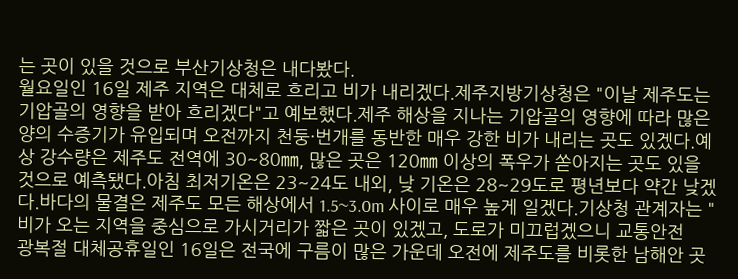는 곳이 있을 것으로 부산기상청은 내다봤다.
월요일인 16일 제주 지역은 대체로 흐리고 비가 내리겠다.제주지방기상청은 "이날 제주도는 기압골의 영향을 받아 흐리겠다"고 예보했다.제주 해상을 지나는 기압골의 영향에 따라 많은 양의 수증기가 유입되며 오전까지 천둥·번개를 동반한 매우 강한 비가 내리는 곳도 있겠다.예상 강수량은 제주도 전역에 30~80㎜, 많은 곳은 120㎜ 이상의 폭우가 쏟아지는 곳도 있을 것으로 예측됐다.아침 최저기온은 23~24도 내외, 낮 기온은 28~29도로 평년보다 약간 낮겠다.바다의 물결은 제주도 모든 해상에서 1.5~3.0m 사이로 매우 높게 일겠다.기상청 관계자는 "비가 오는 지역을 중심으로 가시거리가 짧은 곳이 있겠고, 도로가 미끄럽겠으니 교통안전
광복절 대체공휴일인 16일은 전국에 구름이 많은 가운데 오전에 제주도를 비롯한 남해안 곳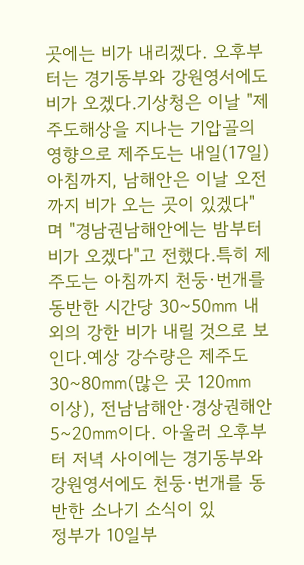곳에는 비가 내리겠다. 오후부터는 경기동부와 강원영서에도 비가 오겠다.기상청은 이날 "제주도해상을 지나는 기압골의 영향으로 제주도는 내일(17일) 아침까지, 남해안은 이날 오전까지 비가 오는 곳이 있겠다"며 "경남권남해안에는 밤부터 비가 오겠다"고 전했다.특히 제주도는 아침까지 천둥·번개를 동반한 시간당 30~50㎜ 내외의 강한 비가 내릴 것으로 보인다.예상 강수량은 제주도 30~80㎜(많은 곳 120㎜ 이상), 전남남해안·경상권해안 5~20㎜이다. 아울러 오후부터 저녁 사이에는 경기동부와 강원영서에도 천둥·번개를 동반한 소나기 소식이 있
정부가 10일부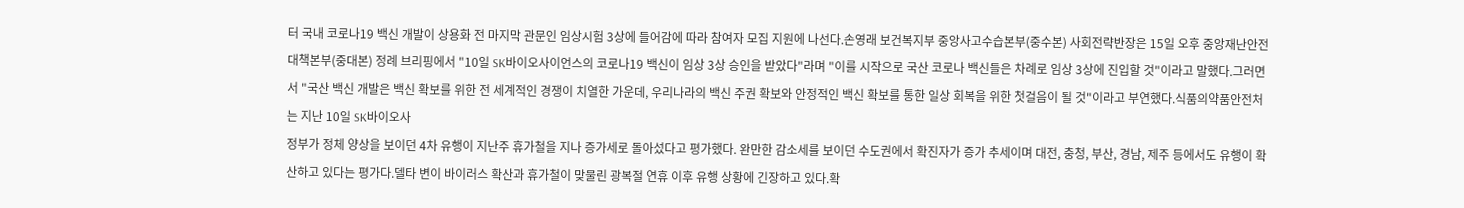터 국내 코로나19 백신 개발이 상용화 전 마지막 관문인 임상시험 3상에 들어감에 따라 참여자 모집 지원에 나선다.손영래 보건복지부 중앙사고수습본부(중수본) 사회전략반장은 15일 오후 중앙재난안전대책본부(중대본) 정례 브리핑에서 "10일 SK바이오사이언스의 코로나19 백신이 임상 3상 승인을 받았다"라며 "이를 시작으로 국산 코로나 백신들은 차례로 임상 3상에 진입할 것"이라고 말했다.그러면서 "국산 백신 개발은 백신 확보를 위한 전 세계적인 경쟁이 치열한 가운데, 우리나라의 백신 주권 확보와 안정적인 백신 확보를 통한 일상 회복을 위한 첫걸음이 될 것"이라고 부연했다.식품의약품안전처는 지난 10일 SK바이오사
정부가 정체 양상을 보이던 4차 유행이 지난주 휴가철을 지나 증가세로 돌아섰다고 평가했다. 완만한 감소세를 보이던 수도권에서 확진자가 증가 추세이며 대전, 충청, 부산, 경남, 제주 등에서도 유행이 확산하고 있다는 평가다.델타 변이 바이러스 확산과 휴가철이 맞물린 광복절 연휴 이후 유행 상황에 긴장하고 있다.확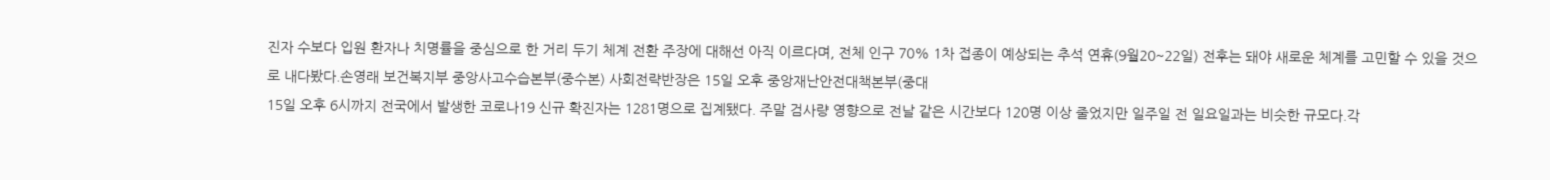진자 수보다 입원 환자나 치명률을 중심으로 한 거리 두기 체계 전환 주장에 대해선 아직 이르다며, 전체 인구 70% 1차 접종이 예상되는 추석 연휴(9월20~22일) 전후는 돼야 새로운 체계를 고민할 수 있을 것으로 내다봤다.손영래 보건복지부 중앙사고수습본부(중수본) 사회전략반장은 15일 오후 중앙재난안전대책본부(중대
15일 오후 6시까지 전국에서 발생한 코로나19 신규 확진자는 1281명으로 집계됐다. 주말 검사량 영향으로 전날 같은 시간보다 120명 이상 줄었지만 일주일 전 일요일과는 비슷한 규모다.각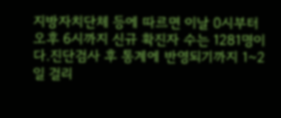지방자치단체 등에 따르면 이날 0시부터 오후 6시까지 신규 확진자 수는 1281명이다.진단검사 후 통계에 반영되기까지 1~2일 걸리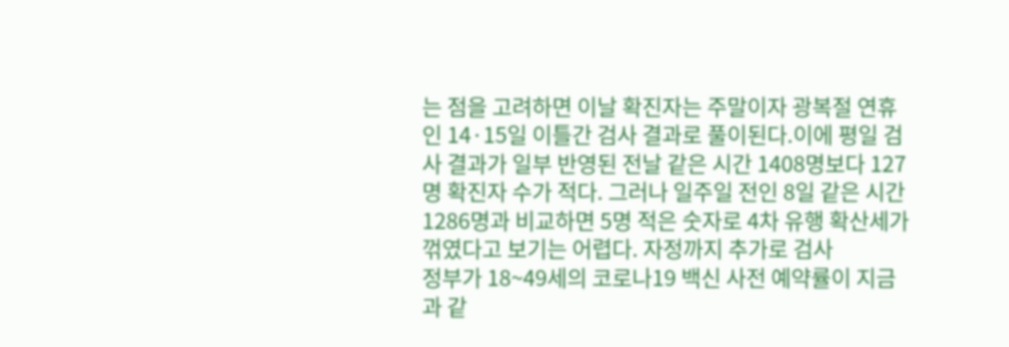는 점을 고려하면 이날 확진자는 주말이자 광복절 연휴인 14·15일 이틀간 검사 결과로 풀이된다.이에 평일 검사 결과가 일부 반영된 전날 같은 시간 1408명보다 127명 확진자 수가 적다. 그러나 일주일 전인 8일 같은 시간 1286명과 비교하면 5명 적은 숫자로 4차 유행 확산세가 꺾였다고 보기는 어렵다. 자정까지 추가로 검사
정부가 18~49세의 코로나19 백신 사전 예약률이 지금과 같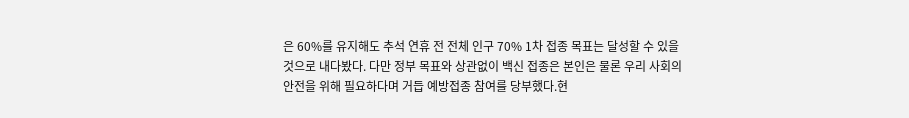은 60%를 유지해도 추석 연휴 전 전체 인구 70% 1차 접종 목표는 달성할 수 있을 것으로 내다봤다. 다만 정부 목표와 상관없이 백신 접종은 본인은 물론 우리 사회의 안전을 위해 필요하다며 거듭 예방접종 참여를 당부했다.현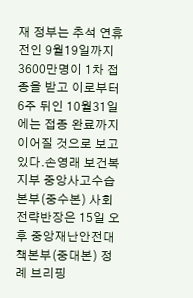재 정부는 추석 연휴 전인 9월19일까지 3600만명이 1차 접종을 받고 이로부터 6주 뒤인 10월31일에는 접종 완료까지 이어질 것으로 보고 있다.손영래 보건복지부 중앙사고수습본부(중수본) 사회전략반장은 15일 오후 중앙재난안전대책본부(중대본) 정례 브리핑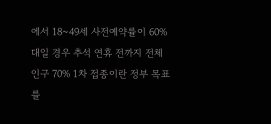에서 18~49세 사전예약률이 60%대일 경우 추석 연휴 전까지 전체 인구 70% 1차 접종이란 정부 목표를